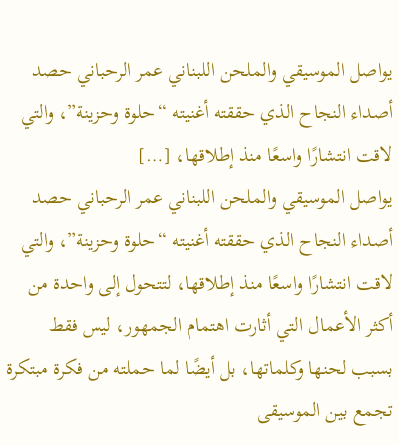يواصل الموسيقي والملحن اللبناني عمر الرحباني حصد أصداء النجاح الذي حققته أغنيته “حلوة وحزينة”، والتي لاقت انتشارًا واسعًا منذ إطلاقها، […]
يواصل الموسيقي والملحن اللبناني عمر الرحباني حصد أصداء النجاح الذي حققته أغنيته “حلوة وحزينة”، والتي لاقت انتشارًا واسعًا منذ إطلاقها، لتتحول إلى واحدة من أكثر الأعمال التي أثارت اهتمام الجمهور، ليس فقط بسبب لحنها وكلماتها، بل أيضًا لما حملته من فكرة مبتكرة تجمع بين الموسيقى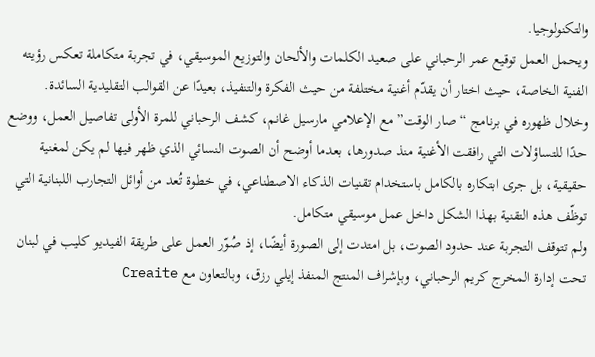والتكنولوجيا.
ويحمل العمل توقيع عمر الرحباني على صعيد الكلمات والألحان والتوزيع الموسيقي، في تجربة متكاملة تعكس رؤيته الفنية الخاصة، حيث اختار أن يقدّم أغنية مختلفة من حيث الفكرة والتنفيذ، بعيدًا عن القوالب التقليدية السائدة.
وخلال ظهوره في برنامج “صار الوقت” مع الإعلامي مارسيل غانم، كشف الرحباني للمرة الأولى تفاصيل العمل، ووضع حدًا للتساؤلات التي رافقت الأغنية منذ صدورها، بعدما أوضح أن الصوت النسائي الذي ظهر فيها لم يكن لمغنية حقيقية، بل جرى ابتكاره بالكامل باستخدام تقنيات الذكاء الاصطناعي، في خطوة تُعد من أوائل التجارب اللبنانية التي توظّف هذه التقنية بهذا الشكل داخل عمل موسيقي متكامل.
ولم تتوقف التجربة عند حدود الصوت، بل امتدت إلى الصورة أيضًا، إذ صُوّر العمل على طريقة الفيديو كليب في لبنان تحت إدارة المخرج كريم الرحباني، وبإشراف المنتج المنفذ إيلي رزق، وبالتعاون مع Creaite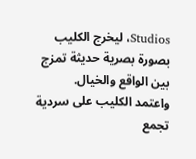Studios، ليخرج الكليب بصورة بصرية حديثة تمزج بين الواقع والخيال.
واعتمد الكليب على سردية تجمع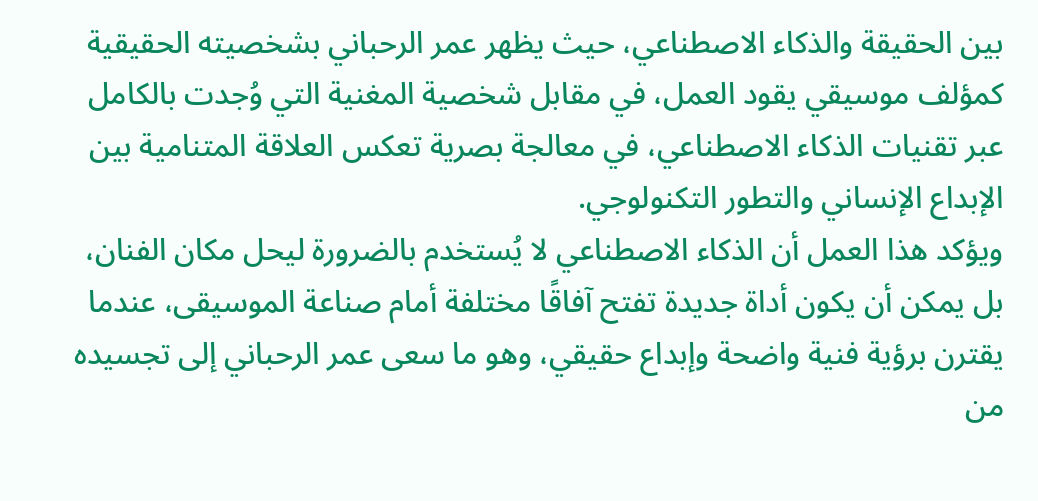بين الحقيقة والذكاء الاصطناعي، حيث يظهر عمر الرحباني بشخصيته الحقيقية كمؤلف موسيقي يقود العمل، في مقابل شخصية المغنية التي وُجدت بالكامل عبر تقنيات الذكاء الاصطناعي، في معالجة بصرية تعكس العلاقة المتنامية بين الإبداع الإنساني والتطور التكنولوجي.
ويؤكد هذا العمل أن الذكاء الاصطناعي لا يُستخدم بالضرورة ليحل مكان الفنان، بل يمكن أن يكون أداة جديدة تفتح آفاقًا مختلفة أمام صناعة الموسيقى، عندما يقترن برؤية فنية واضحة وإبداع حقيقي، وهو ما سعى عمر الرحباني إلى تجسيده من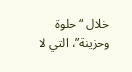خلال “حلوة وحزينة”، التي لا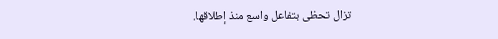تزال تحظى بتفاعل واسع منذ إطلاقها.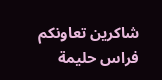شاكرين تعاونكم
فراس حليمة